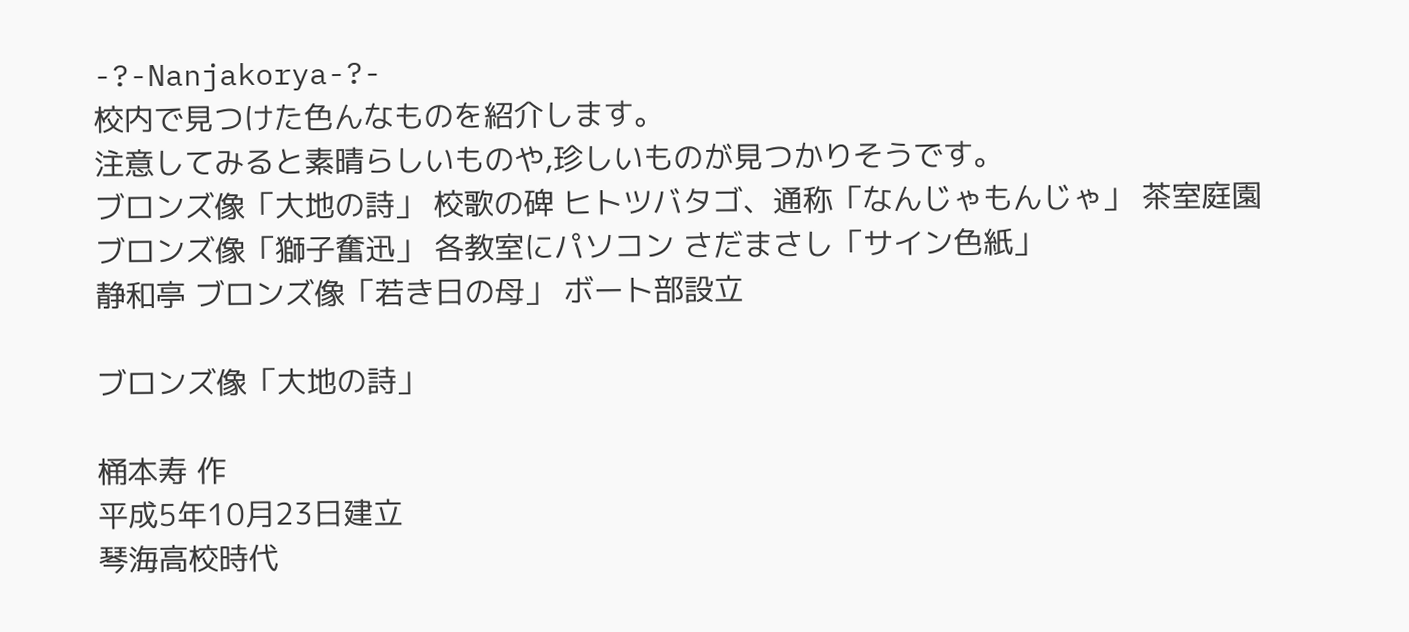-?-Nanjakorya-?-
校内で見つけた色んなものを紹介します。
注意してみると素晴らしいものや,珍しいものが見つかりそうです。
ブロンズ像「大地の詩」 校歌の碑 ヒトツバタゴ、通称「なんじゃもんじゃ」 茶室庭園
ブロンズ像「獅子奮迅」 各教室にパソコン さだまさし「サイン色紙」
静和亭 ブロンズ像「若き日の母」 ボート部設立

ブロンズ像「大地の詩」

桶本寿 作
平成5年10月23日建立
琴海高校時代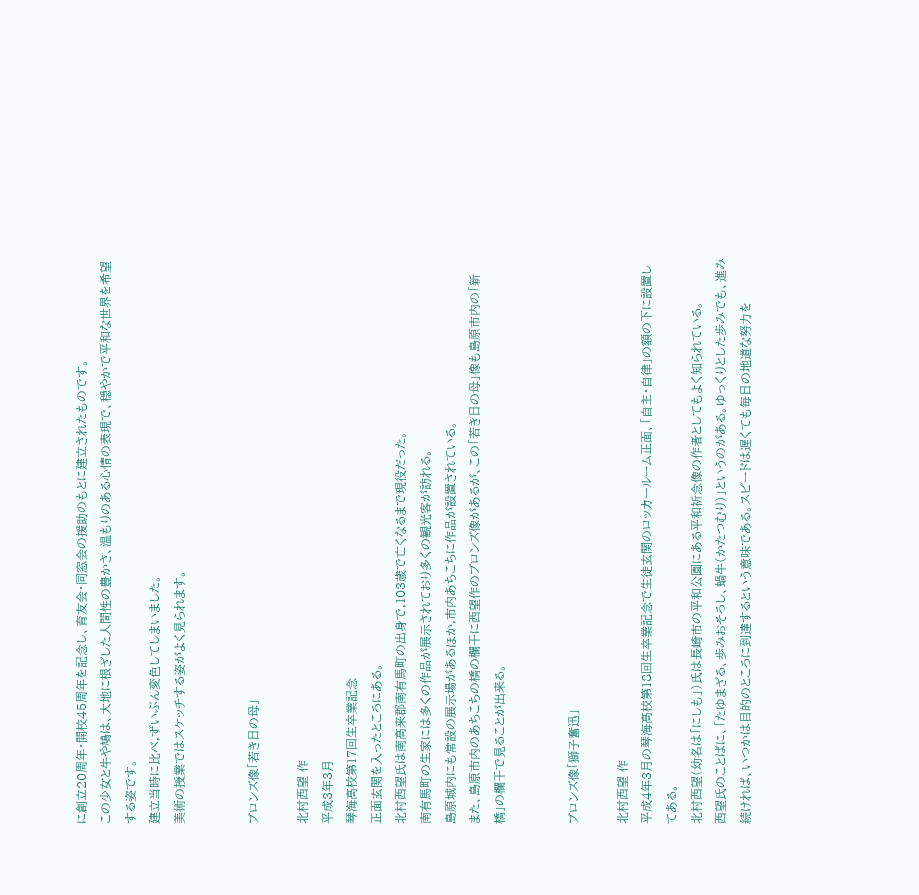に創立20周年・開校45周年を記念し、育友会・同窓会の援助のもとに建立されたものです。
この少女と牛や鳩は、大地に根ざした人間性の豊かさ、温もりのある心情の表現で、穏やかで平和な世界を希望する姿です。
建立当時に比べ,ずいぶん変色してしまいました。
美術の授業ではスケッチする姿がよく見られます。


ブロンズ像「若き日の母」

北村西望 作
平成3年3月
琴海高校第17回生卒業記念
正面玄関を入ったところにある。
北村西望氏は南高来郡南有馬町の出身で,103歳で亡くなるまで現役だった。
南有馬町の生家には多くの作品が展示されており多くの観光客が訪れる。
島原城内にも常設の展示場があるほか,市内あちこちに作品が設置されている。
また、島原市内のあちこちの橋の欄干に西望作のブロンズ像があるが、この「若き日の母」像も島原市内の「新橋」の欄干で見ることが出来る。


ブロンズ像「獅子奮迅」

北村西望 作
平成4年3月の琴海高校第18回生卒業記念で生徒玄関のロッカールーム正面、「自主・自律」の額の下に設置してある。
北村西望(幼名は「にしも」)氏は長崎市の平和公園にある平和祈念像の作者としてもよく知られている。
西望氏のことばに、「たゆまざる、歩みおそろし、蝸牛(かたつむり)」というのがある。ゆっくりとした歩みでも、進み続ければ、いつかは目的のところに到達するという意味である。スピードは遅くても毎日の地道な努力を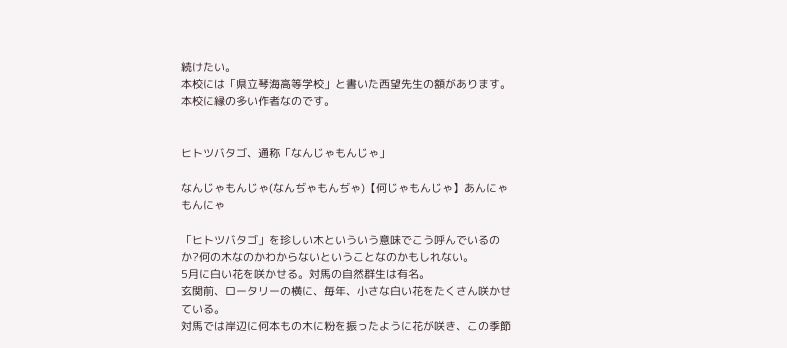続けたい。
本校には「県立琴海高等学校」と書いた西望先生の額があります。
本校に縁の多い作者なのです。


ヒトツバタゴ、通称「なんじゃもんじゃ」

なんじゃもんじゃ(なんぢゃもんぢゃ)【何じゃもんじゃ】あんにゃもんにゃ

「ヒトツバタゴ」を珍しい木といういう意味でこう呼んでいるのか?何の木なのかわからないということなのかもしれない。
5月に白い花を咲かせる。対馬の自然群生は有名。
玄関前、ロータリーの横に、毎年、小さな白い花をたくさん咲かせている。
対馬では岸辺に何本もの木に粉を振ったように花が咲き、この季節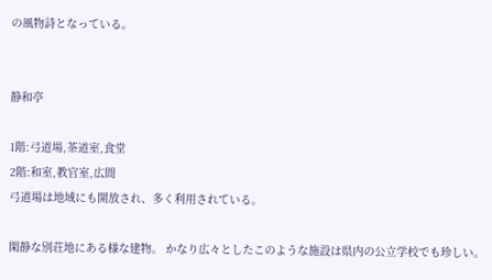の風物詩となっている。


静和亭

1階:弓道場,茶道室,食堂
2階:和室,教官室,広間
弓道場は地域にも開放され、多く利用されている。

閑静な別荘地にある様な建物。 かなり広々としたこのような施設は県内の公立学校でも珍しい。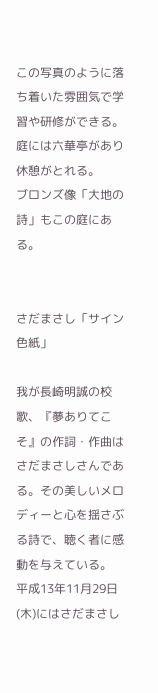この写真のように落ち着いた雰囲気で学習や研修ができる。
庭には六華亭があり休憩がとれる。
ブロンズ像「大地の詩」もこの庭にある。


さだまさし「サイン色紙」

我が長崎明誠の校歌、『夢ありてこそ』の作詞・作曲はさだまさしさんである。その美しいメロディーと心を揺さぶる詩で、聴く者に感動を与えている。
平成13年11月29日(木)にはさだまさし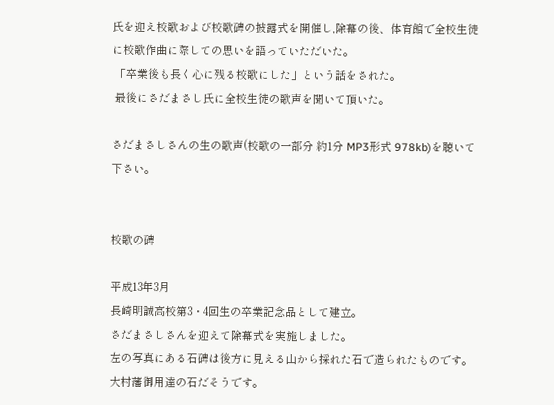氏を迎え校歌および校歌碑の披露式を開催し,除幕の後、体育館で全校生徒に校歌作曲に際しての思いを語っていただいた。
 「卒業後も長く心に残る校歌にした」という話をされた。
 最後にさだまさし氏に全校生徒の歌声を聞いて頂いた。

さだまさしさんの生の歌声(校歌の一部分 約1分 MP3形式 978kb)を聴いて下さい。


校歌の碑

平成13年3月
長崎明誠高校第3・4回生の卒業記念品として建立。
さだまさしさんを迎えて除幕式を実施しました。
左の写真にある石碑は後方に見える山から採れた石で造られたものです。
大村藩御用達の石だそうです。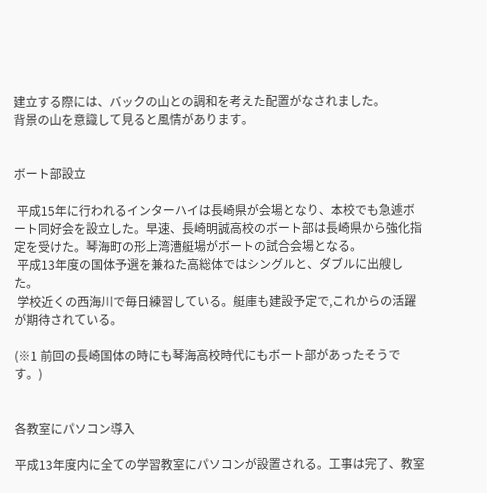建立する際には、バックの山との調和を考えた配置がなされました。
背景の山を意識して見ると風情があります。


ボート部設立

 平成15年に行われるインターハイは長崎県が会場となり、本校でも急遽ボート同好会を設立した。早速、長崎明誠高校のボート部は長崎県から強化指定を受けた。琴海町の形上湾漕艇場がボートの試合会場となる。
 平成13年度の国体予選を兼ねた高総体ではシングルと、ダブルに出艘した。
 学校近くの西海川で毎日練習している。艇庫も建設予定で,これからの活躍が期待されている。

(※1 前回の長崎国体の時にも琴海高校時代にもボート部があったそうです。)


各教室にパソコン導入

平成13年度内に全ての学習教室にパソコンが設置される。工事は完了、教室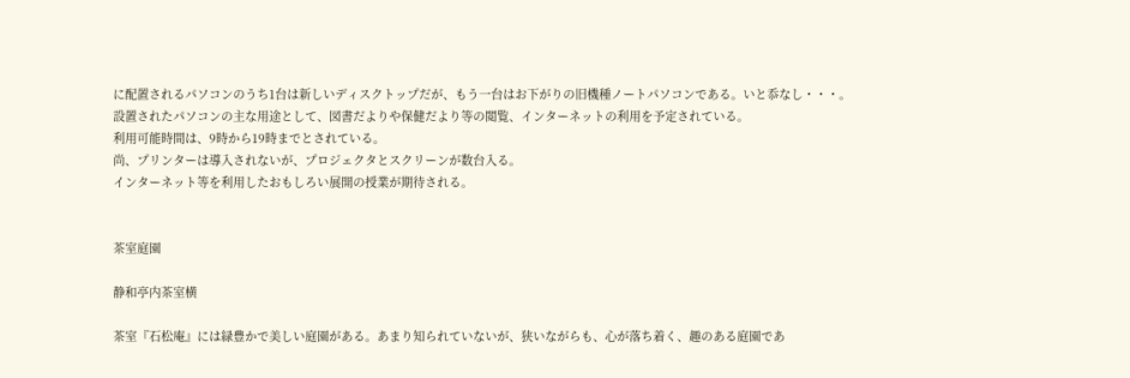に配置されるパソコンのうち1台は新しいディスクトップだが、もう一台はお下がりの旧機種ノートパソコンである。いと忝なし・・・。
設置されたパソコンの主な用途として、図書だよりや保健だより等の閲覧、インターネットの利用を予定されている。
利用可能時間は、9時から19時までとされている。
尚、プリンターは導入されないが、プロジェクタとスクリーンが数台入る。
インターネット等を利用したおもしろい展開の授業が期待される。


茶室庭園

静和亭内茶室横

茶室『石松庵』には緑豊かで美しい庭園がある。あまり知られていないが、狭いながらも、心が落ち着く、趣のある庭園であ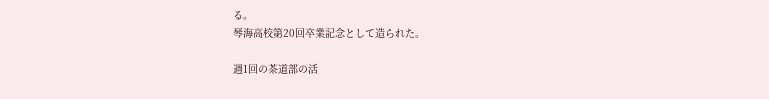る。
琴海高校第20回卒業記念として造られた。

週1回の茶道部の活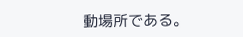動場所である。